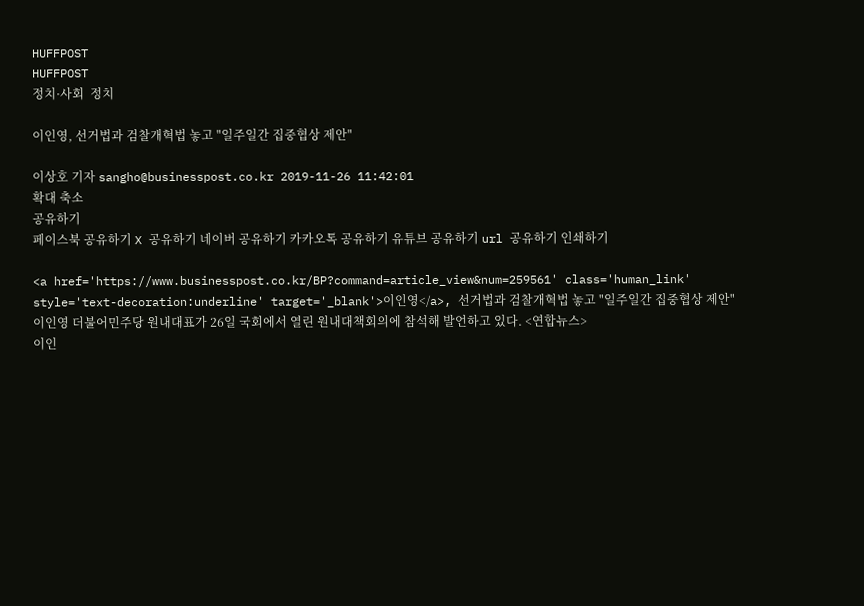HUFFPOST
HUFFPOST
정치·사회  정치

이인영, 선거법과 검찰개혁법 놓고 "일주일간 집중협상 제안"

이상호 기자 sangho@businesspost.co.kr 2019-11-26 11:42:01
확대 축소
공유하기
페이스북 공유하기 X 공유하기 네이버 공유하기 카카오톡 공유하기 유튜브 공유하기 url 공유하기 인쇄하기

<a href='https://www.businesspost.co.kr/BP?command=article_view&num=259561' class='human_link' style='text-decoration:underline' target='_blank'>이인영</a>, 선거법과 검찰개혁법 놓고 "일주일간 집중협상 제안"
이인영 더불어민주당 원내대표가 26일 국회에서 열린 원내대책회의에 참석해 발언하고 있다. <연합뉴스>
이인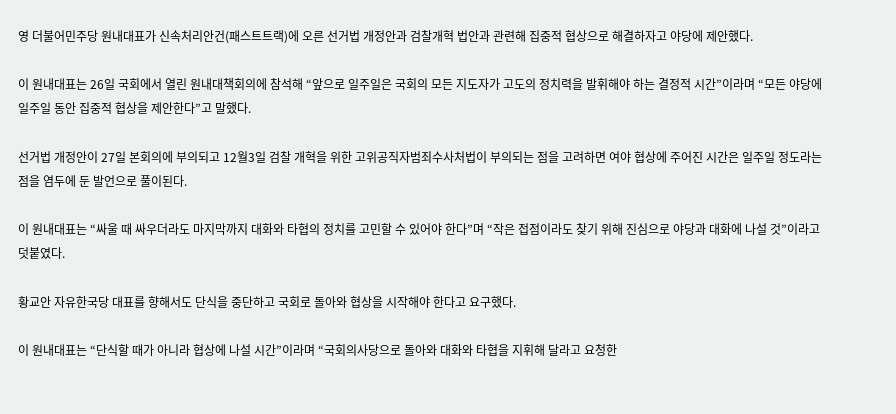영 더불어민주당 원내대표가 신속처리안건(패스트트랙)에 오른 선거법 개정안과 검찰개혁 법안과 관련해 집중적 협상으로 해결하자고 야당에 제안했다.

이 원내대표는 26일 국회에서 열린 원내대책회의에 참석해 “앞으로 일주일은 국회의 모든 지도자가 고도의 정치력을 발휘해야 하는 결정적 시간”이라며 “모든 야당에 일주일 동안 집중적 협상을 제안한다”고 말했다.

선거법 개정안이 27일 본회의에 부의되고 12월3일 검찰 개혁을 위한 고위공직자범죄수사처법이 부의되는 점을 고려하면 여야 협상에 주어진 시간은 일주일 정도라는 점을 염두에 둔 발언으로 풀이된다.

이 원내대표는 “싸울 때 싸우더라도 마지막까지 대화와 타협의 정치를 고민할 수 있어야 한다”며 “작은 접점이라도 찾기 위해 진심으로 야당과 대화에 나설 것”이라고 덧붙였다.

황교안 자유한국당 대표를 향해서도 단식을 중단하고 국회로 돌아와 협상을 시작해야 한다고 요구했다.

이 원내대표는 “단식할 때가 아니라 협상에 나설 시간”이라며 “국회의사당으로 돌아와 대화와 타협을 지휘해 달라고 요청한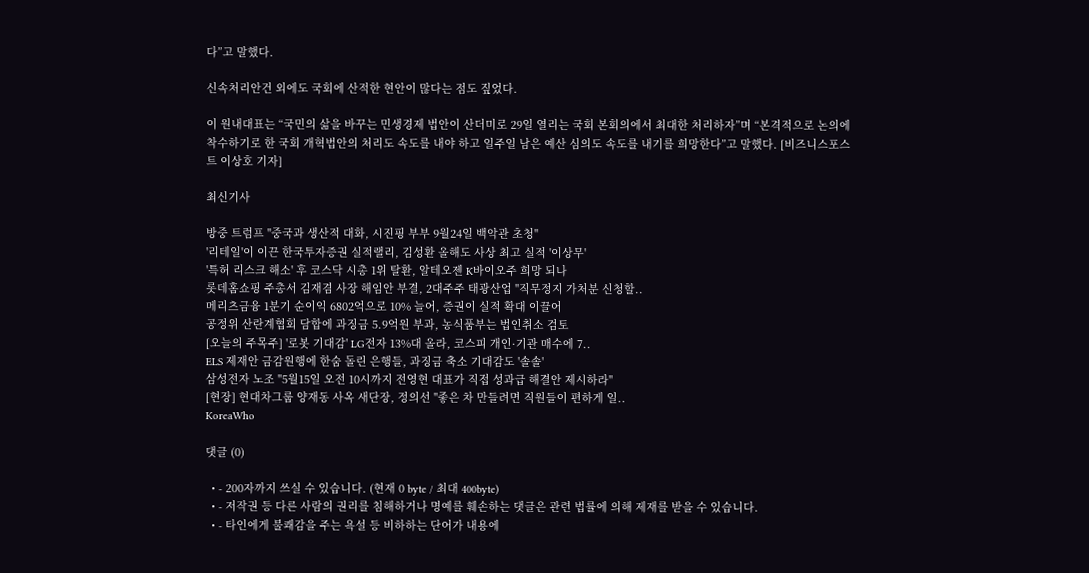다”고 말했다.

신속처리안건 외에도 국회에 산적한 현안이 많다는 점도 짚었다.

이 원내대표는 “국민의 삶을 바꾸는 민생경제 법안이 산더미로 29일 열리는 국회 본회의에서 최대한 처리하자”며 “본격적으로 논의에 착수하기로 한 국회 개혁법안의 처리도 속도를 내야 하고 일주일 남은 예산 심의도 속도를 내기를 희망한다”고 말했다. [비즈니스포스트 이상호 기자]

최신기사

방중 트럼프 "중국과 생산적 대화, 시진핑 부부 9월24일 백악관 초청"
'리테일'이 이끈 한국투자증권 실적랠리, 김성환 올해도 사상 최고 실적 '이상무'
'특허 리스크 해소' 후 코스닥 시총 1위 탈환, 알테오젠 K바이오주 희망 되나
롯데홈쇼핑 주총서 김재겸 사장 해임안 부결, 2대주주 태광산업 "직무정지 가처분 신청할..
메리츠금융 1분기 순이익 6802억으로 10% 늘어, 증권이 실적 확대 이끌어
공정위 산란계협회 담합에 과징금 5.9억원 부과, 농식품부는 법인취소 검토
[오늘의 주목주] '로봇 기대감' LG전자 13%대 올라, 코스피 개인·기관 매수에 7..
ELS 제재안 금감원행에 한숨 돌린 은행들, 과징금 축소 기대감도 '솔솔'
삼성전자 노조 "5월15일 오전 10시까지 전영현 대표가 직접 성과급 해결안 제시하라"
[현장] 현대차그룹 양재동 사옥 새단장, 정의선 "좋은 차 만들려면 직원들이 편하게 일..
KoreaWho

댓글 (0)

  • - 200자까지 쓰실 수 있습니다. (현재 0 byte / 최대 400byte)
  • - 저작권 등 다른 사람의 권리를 침해하거나 명예를 훼손하는 댓글은 관련 법률에 의해 제재를 받을 수 있습니다.
  • - 타인에게 불쾌감을 주는 욕설 등 비하하는 단어가 내용에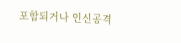포함되거나 인신공격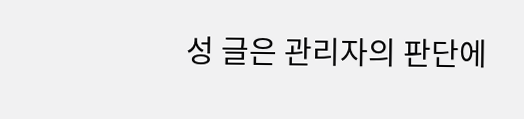성 글은 관리자의 판단에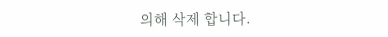의해 삭제 합니다.